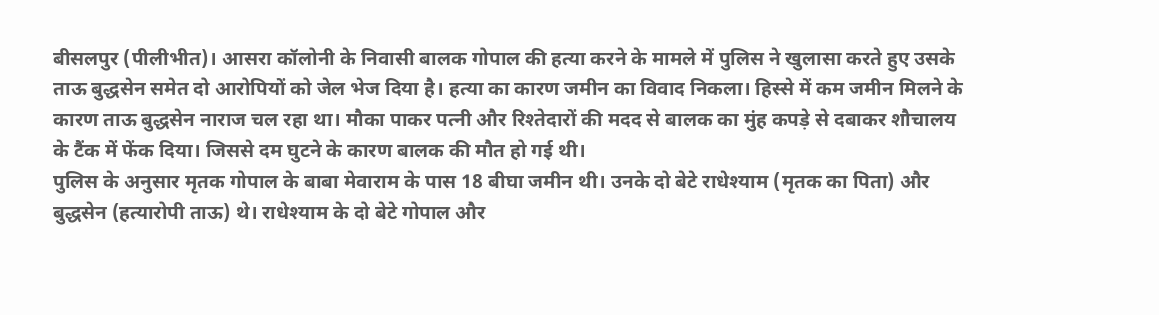बीसलपुर (पीलीभीत)। आसरा कॉलोनी के निवासी बालक गोपाल की हत्या करने के मामले में पुलिस ने खुलासा करते हुए उसके ताऊ बुद्धसेन समेत दो आरोपियों को जेल भेज दिया है। हत्या का कारण जमीन का विवाद निकला। हिस्से में कम जमीन मिलने के कारण ताऊ बुद्धसेन नाराज चल रहा था। मौका पाकर पत्नी और रिश्तेदारों की मदद से बालक का मुंह कपड़े से दबाकर शौचालय के टैंक में फेंक दिया। जिससे दम घुटने के कारण बालक की मौत हो गई थी।
पुलिस के अनुसार मृतक गोपाल के बाबा मेवाराम के पास 18 बीघा जमीन थी। उनके दो बेटे राधेश्याम (मृतक का पिता) और बुद्धसेन (हत्यारोपी ताऊ) थे। राधेश्याम के दो बेटे गोपाल और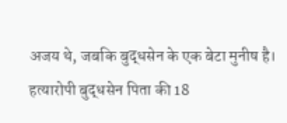अजय थे, जबकि बुद्धसेन के एक बेटा मुनीष है। हत्यारोपी बुद्धसेन पिता की 18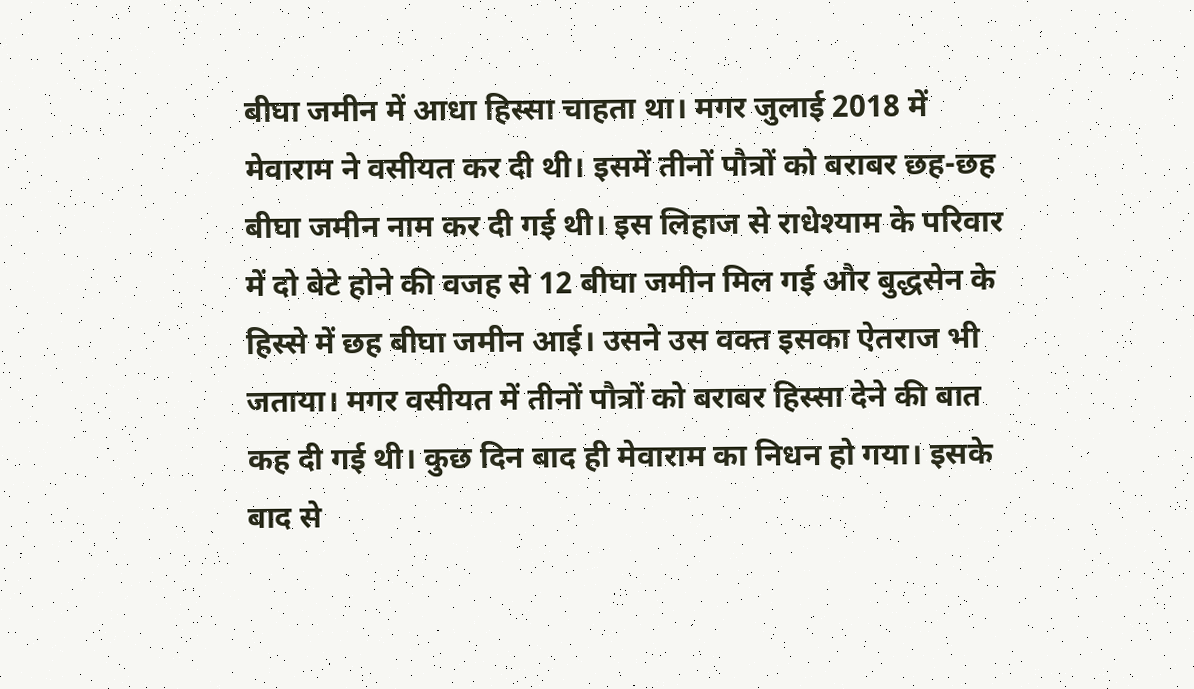बीघा जमीन में आधा हिस्सा चाहता था। मगर जुलाई 2018 में मेवाराम ने वसीयत कर दी थी। इसमें तीनों पौत्रों को बराबर छह-छह बीघा जमीन नाम कर दी गई थी। इस लिहाज से राधेश्याम के परिवार में दो बेटे होने की वजह से 12 बीघा जमीन मिल गई और बुद्धसेन के हिस्से में छह बीघा जमीन आई। उसने उस वक्त इसका ऐतराज भी जताया। मगर वसीयत में तीनों पौत्रों को बराबर हिस्सा देने की बात कह दी गई थी। कुछ दिन बाद ही मेवाराम का निधन हो गया। इसके बाद से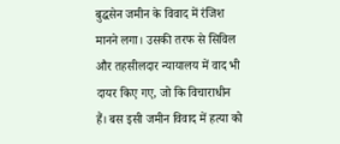बुद्धसेन जमीन के विवाद में रंजिश मानने लगा। उसकी तरफ से सिविल और तहसीलदार न्यायालय में वाद भी दायर किए गए, जो कि विचाराधीन हैं। बस इसी जमीन विवाद में हत्या को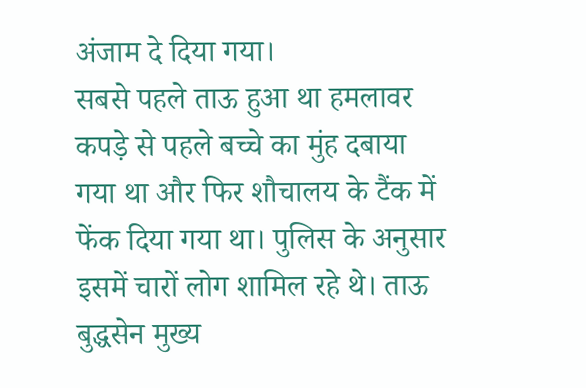अंजाम दे दिया गया।
सबसे पहले ताऊ हुआ था हमलावर
कपड़े से पहले बच्चे का मुंह दबाया गया था और फिर शौचालय के टैंक में फेंक दिया गया था। पुलिस के अनुसार इसमें चारों लोग शामिल रहे थे। ताऊ बुद्धसेन मुख्य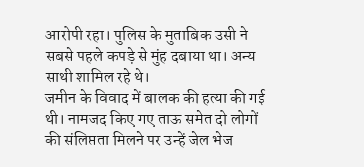आरोपी रहा। पुलिस के मुताबिक उसी ने सबसे पहले कपड़े से मुंह दबाया था। अन्य साथी शामिल रहे थे।
जमीन के विवाद में बालक की हत्या की गई थी। नामजद किए गए ताऊ समेत दो लोगों की संलिप्तता मिलने पर उन्हें जेल भेज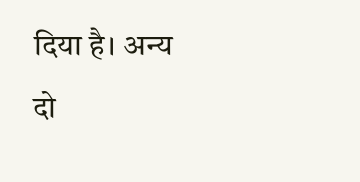दिया है। अन्य दो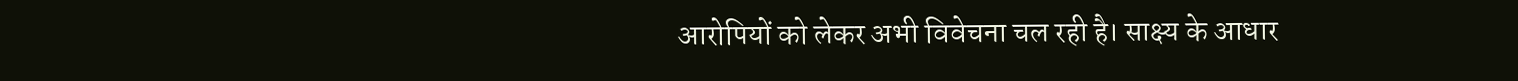आरोपियों को लेकर अभी विवेचना चल रही है। साक्ष्य के आधार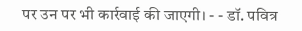पर उन पर भी कार्रवाई की जाएगी। - - डॉ. पवित्र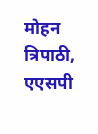मोहन त्रिपाठी, एएसपी